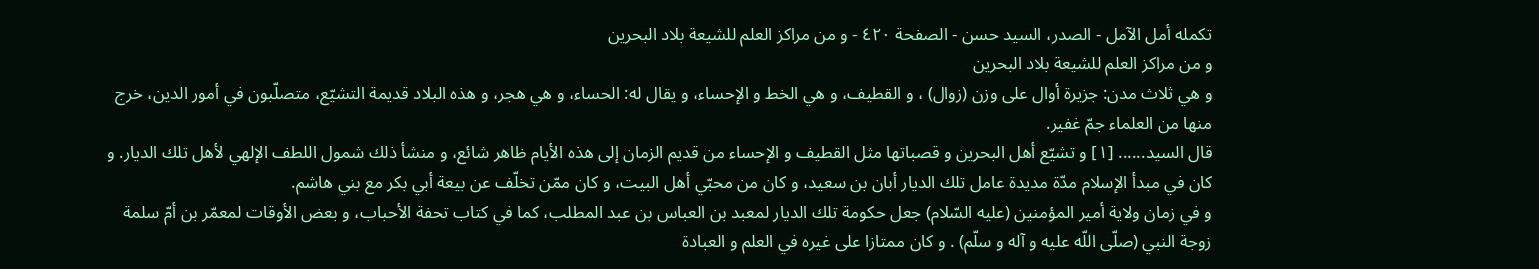تكمله أمل الآمل - الصدر، السيد حسن - الصفحة ٤٢٠ - و من مراكز العلم للشيعة بلاد البحرين
و من مراكز العلم للشيعة بلاد البحرين
و هي ثلاث مدن: جزيرة أوال على وزن (زوال) ، و القطيف، و هي الخط و الإحساء، و يقال له: الحساء، و هي هجر، و هذه البلاد قديمة التشيّع، متصلّبون في أمور الدين، خرج منها من العلماء جمّ غفير.
قال السيد...... [١] و تشيّع أهل البحرين و قصباتها مثل القطيف و الإحساء من قديم الزمان إلى هذه الأيام ظاهر شائع، و منشأ ذلك شمول اللطف الإلهي لأهل تلك الديار. و كان في مبدأ الإسلام مدّة مديدة عامل تلك الديار أبان بن سعيد، و كان من محبّي أهل البيت، و كان ممّن تخلّف عن بيعة أبي بكر مع بني هاشم.
و في زمان ولاية أمير المؤمنين (عليه السّلام) جعل حكومة تلك الديار لمعبد بن العباس بن عبد المطلب، كما في كتاب تحفة الأحباب، و بعض الأوقات لمعمّر بن أمّ سلمة زوجة النبي (صلّى اللّه عليه و آله و سلّم) . و كان ممتازا على غيره في العلم و العبادة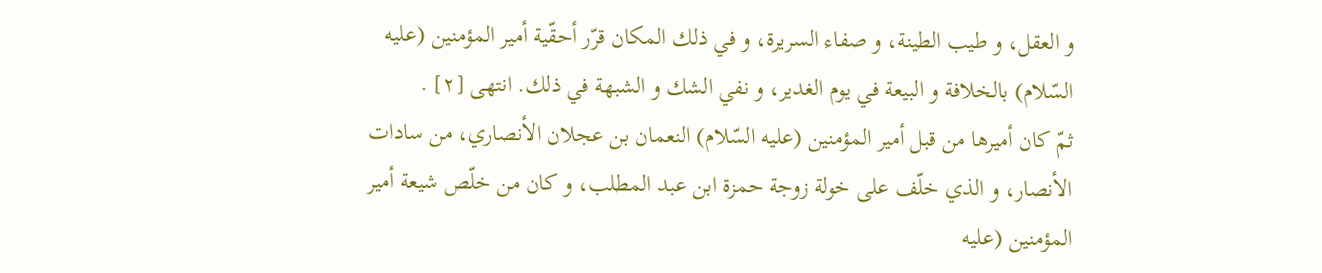و العقل، و طيب الطينة، و صفاء السريرة، و في ذلك المكان قرّر أحقّية أمير المؤمنين (عليه السّلام) بالخلافة و البيعة في يوم الغدير، و نفي الشك و الشبهة في ذلك. انتهى [٢] .
ثمّ كان أميرها من قبل أمير المؤمنين (عليه السّلام) النعمان بن عجلان الأنصاري، من سادات الأنصار، و الذي خلّف على خولة زوجة حمزة ابن عبد المطلب، و كان من خلّص شيعة أمير المؤمنين (عليه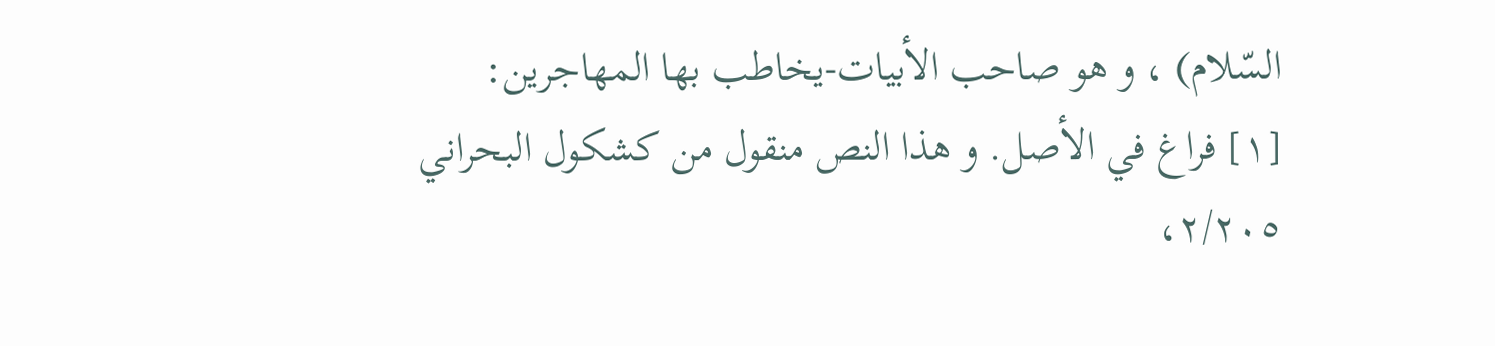السّلام) ، و هو صاحب الأبيات-يخاطب بها المهاجرين:
[١] فراغ في الأصل. و هذا النص منقول من كشكول البحراني ٢/٢٠٥،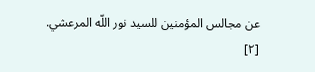عن مجالس المؤمنين للسيد نور اللّه المرعشي.
[٢]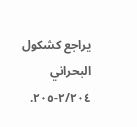يراجع كشكول البحراني ٢/٢٠٤-٢٠٥.